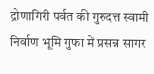द्रोणागिरी पर्वत की गुरुदत्त स्वामी निर्वाण भूमि गुफा में प्रसन्न सागर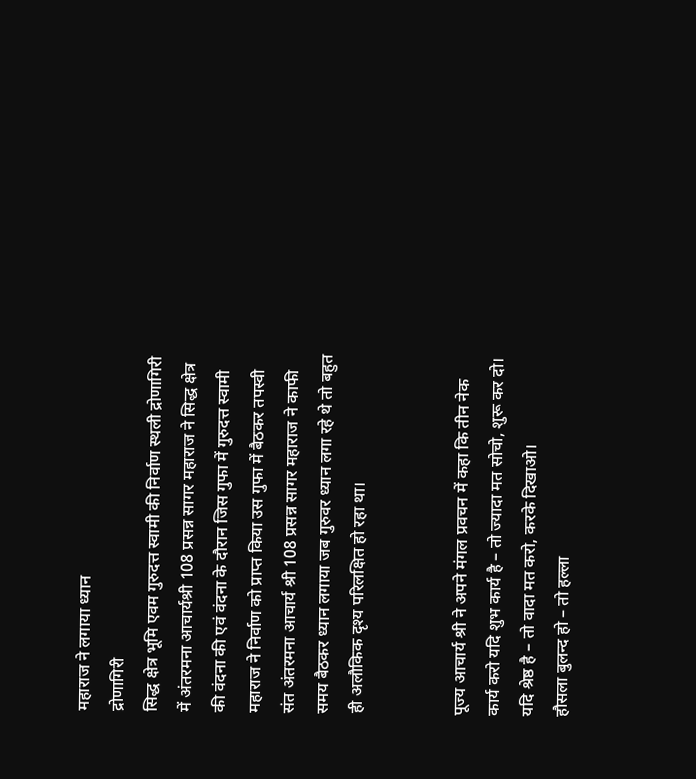महाराज ने लगाया ध्यान
द्रोणागिरी
सिद्ध क्षेत्र भूमि एवम गुरुदत्त स्वामी की निर्वाण स्थली द्रोणागिरी में अंतरमना आचार्यश्री 108 प्रसन्न सागर महाराज ने सिद्ध क्षेत्र की वंदना की एवं वंदना के दौरान जिस गुफा में गुरुदत्त स्वामी महाराज ने निर्वाण को प्राप्त किया उस गुफा में बैठकर तपस्वी संत अंतरमना आचार्य श्री 108 प्रसन्न सागर महाराज ने काफी समय बैठकर ध्यान लगाया जब गुरुवर ध्यान लगा रहे थे तो बहुत ही अलौकिक दृश्य परिलक्षित हो रहा था।


पूज्य आचार्य श्री ने अपने मंगल प्रवचन में कहा कि तीन नेक कार्य करो यदि शुभ कार्य है – तो ज्यादा मत सोचो, शुरू कर दो। यदि श्रेष्ठ है – तो वादा मत करो, करके दिखाओ।
हौसला बुलन्द हो – तो हल्ला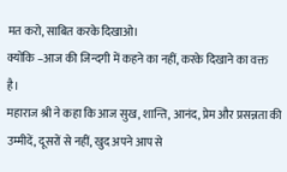मत करो, साबित करके दिखाओ।
क्योंकि –आज की जिन्दगी में कहने का नहीं, करके दिखाने का वक्त है।
महाराज श्री ने कहा कि आज सुख, शान्ति, आनंद, प्रेम और प्रसन्नता की उम्मीदें, दूसरों से नहीं, खुद अपने आप से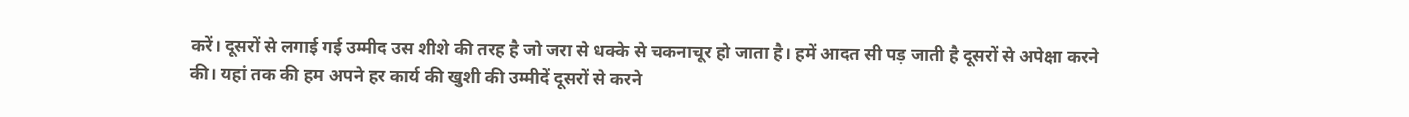करें। दूसरों से लगाई गई उम्मीद उस शीशे की तरह है जो जरा से धक्के से चकनाचूर हो जाता है। हमें आदत सी पड़ जाती है दूसरों से अपेक्षा करने की। यहां तक की हम अपने हर कार्य की खुशी की उम्मीदें दूसरों से करने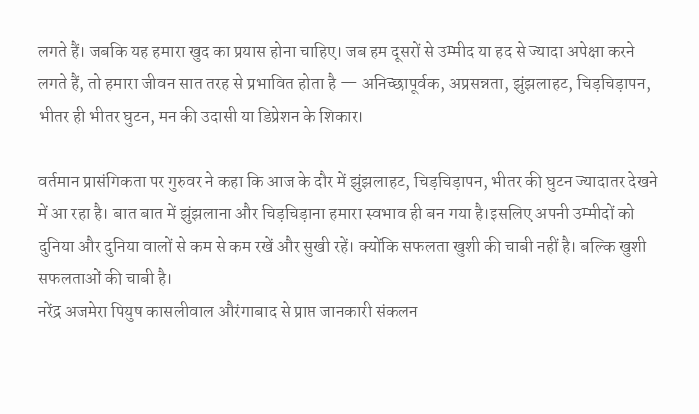लगते हैं। जबकि यह हमारा खुद का प्रयास होना चाहिए। जब हम दूसरों से उम्मीद या हद से ज्यादा अपेक्षा करने लगते हैं, तो हमारा जीवन सात तरह से प्रभावित होता है — अनिच्छापूर्वक, अप्रसन्नता, झुंझलाहट, चिड़चिड़ापन, भीतर ही भीतर घुटन, मन की उदासी या डिप्रेशन के शिकार।

वर्तमान प्रासंगिकता पर गुरुवर ने कहा कि आज के दौर में झुंझलाहट, चिड़चिड़ापन, भीतर की घुटन ज्यादातर देखने में आ रहा है। बात बात में झुंझलाना और चिड़चिड़ाना हमारा स्वभाव ही बन गया है।इसलिए अपनी उम्मीदों को दुनिया और दुनिया वालों से कम से कम रखें और सुखी रहें। क्योंकि सफलता खुशी की चाबी नहीं है। बल्कि खुशी सफलताओं की चाबी है।
नरेंद्र अजमेरा पियुष कासलीवाल औरंगाबाद से प्राप्त जानकारी संकलन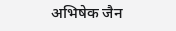अभिषेक जैन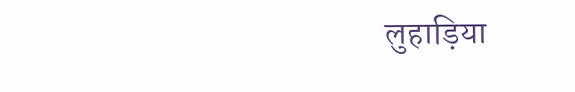लुहाड़िया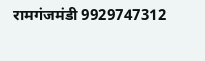रामगंजमंडी 9929747312